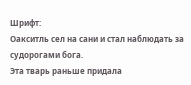Шрифт:
Оакситль сел на сани и стал наблюдать за судорогами бога.
Эта тварь раньше придала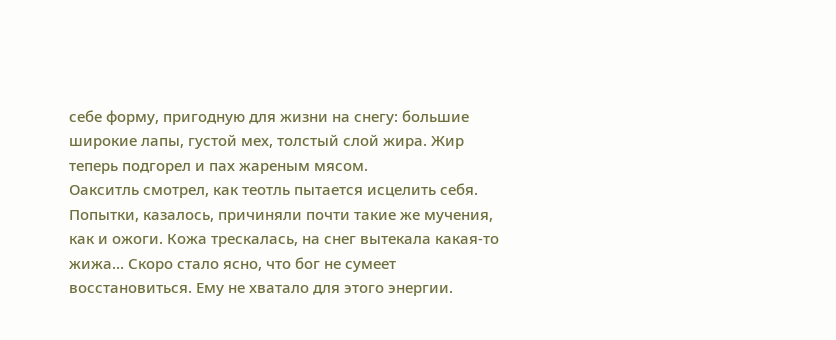себе форму, пригодную для жизни на снегу: большие широкие лапы, густой мех, толстый слой жира. Жир теперь подгорел и пах жареным мясом.
Оакситль смотрел, как теотль пытается исцелить себя.
Попытки, казалось, причиняли почти такие же мучения, как и ожоги. Кожа трескалась, на снег вытекала какая-то жижа… Скоро стало ясно, что бог не сумеет восстановиться. Ему не хватало для этого энергии.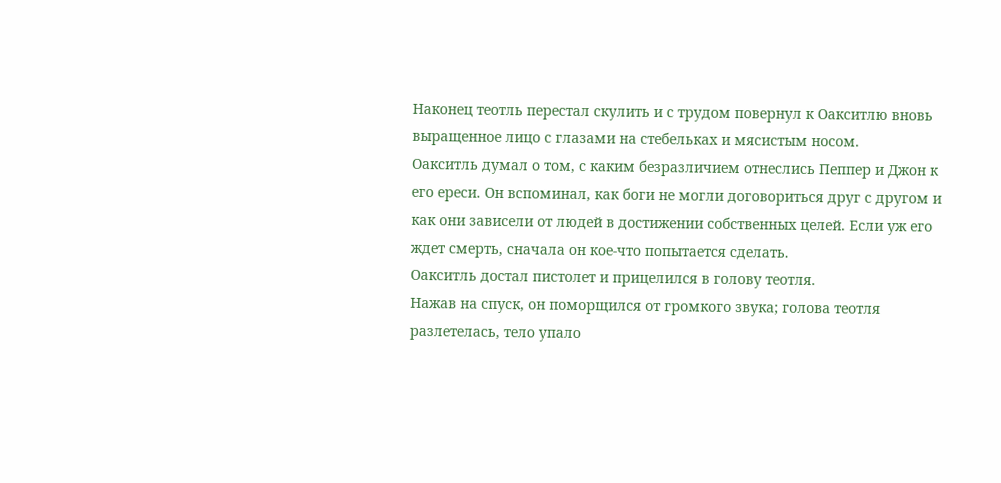Наконец теотль перестал скулить и с трудом повернул к Оакситлю вновь выращенное лицо с глазами на стебельках и мясистым носом.
Оакситль думал о том, с каким безразличием отнеслись Пеппер и Джон к его ереси. Он вспоминал, как боги не могли договориться друг с другом и как они зависели от людей в достижении собственных целей. Если уж его ждет смерть, сначала он кое-что попытается сделать.
Оакситль достал пистолет и прицелился в голову теотля.
Нажав на спуск, он поморщился от громкого звука; голова теотля разлетелась, тело упало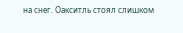на снег. Оакситль стоял слишком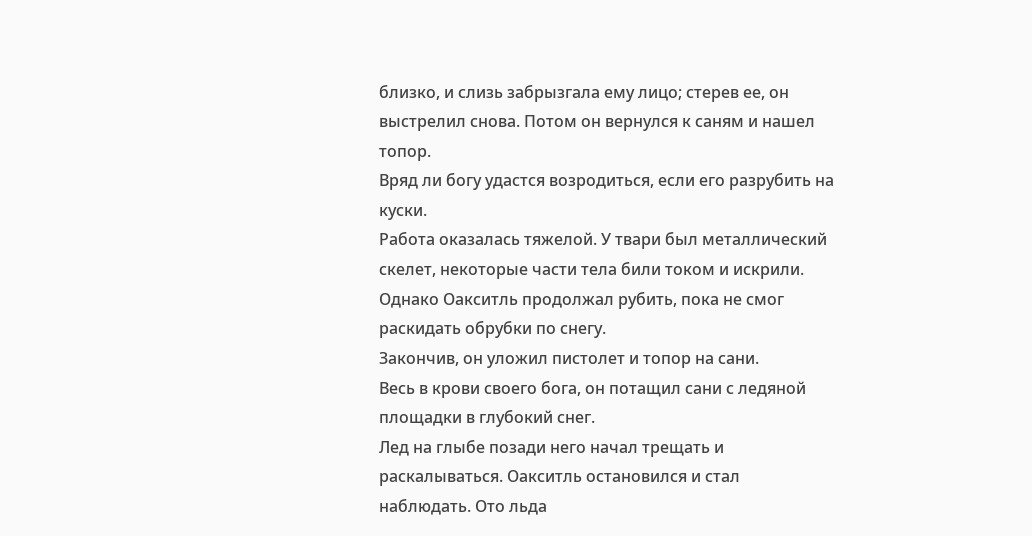близко, и слизь забрызгала ему лицо; стерев ее, он выстрелил снова. Потом он вернулся к саням и нашел топор.
Вряд ли богу удастся возродиться, если его разрубить на куски.
Работа оказалась тяжелой. У твари был металлический скелет, некоторые части тела били током и искрили. Однако Оакситль продолжал рубить, пока не смог раскидать обрубки по снегу.
Закончив, он уложил пистолет и топор на сани.
Весь в крови своего бога, он потащил сани с ледяной площадки в глубокий снег.
Лед на глыбе позади него начал трещать и раскалываться. Оакситль остановился и стал наблюдать. Ото льда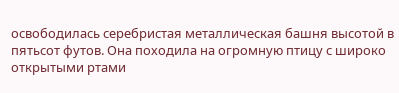освободилась серебристая металлическая башня высотой в пятьсот футов. Она походила на огромную птицу с широко открытыми ртами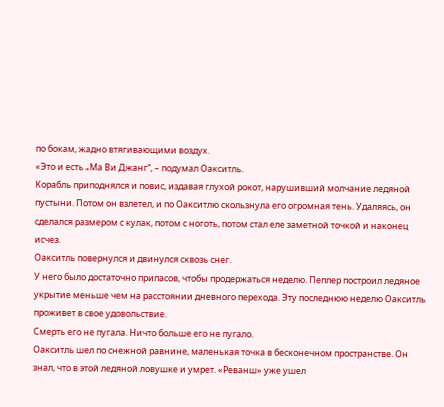по бокам, жадно втягивающими воздух.
«Это и есть „Ма Ви Джанг“, – подумал Оакситль.
Корабль приподнялся и повис, издавая глухой рокот, нарушивший молчание ледяной пустыни. Потом он взлетел, и по Оакситлю скользнула его огромная тень. Удаляясь, он сделался размером с кулак, потом с ноготь, потом стал еле заметной точкой и наконец исчез.
Оакситль повернулся и двинулся сквозь снег.
У него было достаточно припасов, чтобы продержаться неделю. Пеппер построил ледяное укрытие меньше чем на расстоянии дневного перехода. Эту последнюю неделю Оакситль проживет в свое удовольствие.
Смерть его не пугала. Ничто больше его не пугало.
Оакситль шел по снежной равнине, маленькая точка в бесконечном пространстве. Он знал, что в этой ледяной ловушке и умрет. «Реванш» уже ушел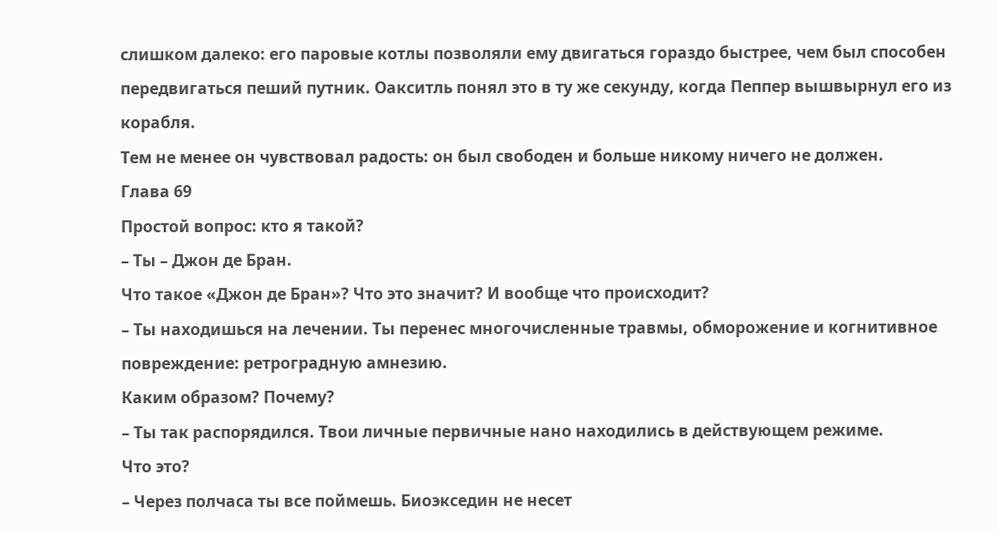слишком далеко: его паровые котлы позволяли ему двигаться гораздо быстрее, чем был способен передвигаться пеший путник. Оакситль понял это в ту же секунду, когда Пеппер вышвырнул его из корабля.
Тем не менее он чувствовал радость: он был свободен и больше никому ничего не должен.
Глава 69
Простой вопрос: кто я такой?
– Ты – Джон де Бран.
Что такое «Джон де Бран»? Что это значит? И вообще что происходит?
– Ты находишься на лечении. Ты перенес многочисленные травмы, обморожение и когнитивное повреждение: ретроградную амнезию.
Каким образом? Почему?
– Ты так распорядился. Твои личные первичные нано находились в действующем режиме.
Что это?
– Через полчаса ты все поймешь. Биоэкседин не несет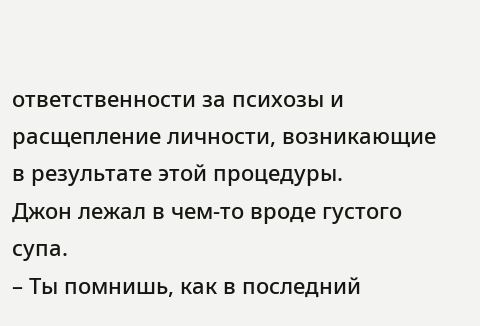ответственности за психозы и расщепление личности, возникающие в результате этой процедуры.
Джон лежал в чем-то вроде густого супа.
– Ты помнишь, как в последний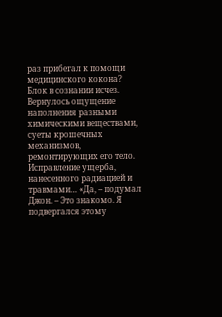раз прибегал к помощи медицинского кокона?
Блок в сознании исчез. Вернулось ощущение наполнения разными химическими веществами, суеты крошечных механизмов, ремонтирующих его тело. Исправление ущерба, нанесенного радиацией и травмами… «Да, – подумал Джон. – Это знакомо. Я подвергался этому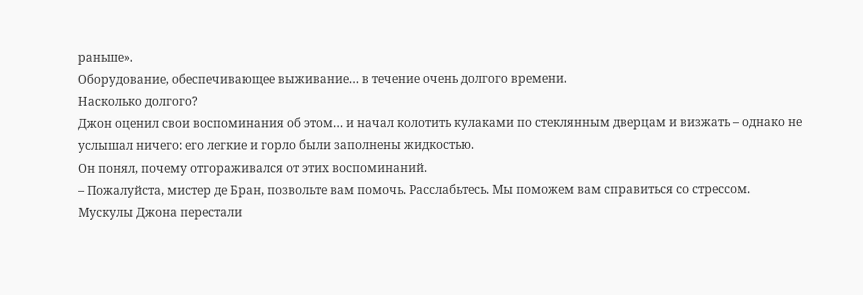раньше».
Оборудование, обеспечивающее выживание… в течение очень долгого времени.
Насколько долгого?
Джон оценил свои воспоминания об этом… и начал колотить кулаками по стеклянным дверцам и визжать – однако не услышал ничего: его легкие и горло были заполнены жидкостью.
Он понял, почему отгораживался от этих воспоминаний.
– Пожалуйста, мистер де Бран, позвольте вам помочь. Расслабьтесь. Мы поможем вам справиться со стрессом.
Мускулы Джона перестали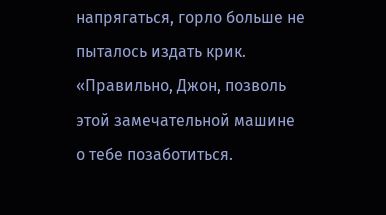напрягаться, горло больше не пыталось издать крик.
«Правильно, Джон, позволь этой замечательной машине о тебе позаботиться.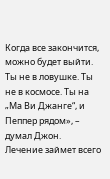Когда все закончится, можно будет выйти. Ты не в ловушке. Ты не в космосе. Ты на „Ма Ви Джанге“, и Пеппер рядом», – думал Джон.
Лечение займет всего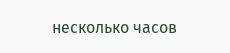несколько часов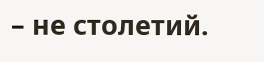– не столетий.